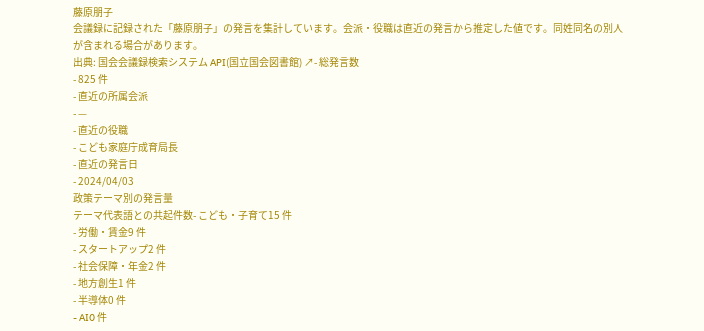藤原朋子
会議録に記録された「藤原朋子」の発言を集計しています。会派・役職は直近の発言から推定した値です。同姓同名の別人が含まれる場合があります。
出典: 国会会議録検索システム API(国立国会図書館) ↗- 総発言数
- 825 件
- 直近の所属会派
- —
- 直近の役職
- こども家庭庁成育局長
- 直近の発言日
- 2024/04/03
政策テーマ別の発言量
テーマ代表語との共起件数- こども・子育て15 件
- 労働・賃金9 件
- スタートアップ2 件
- 社会保障・年金2 件
- 地方創生1 件
- 半導体0 件
- AI0 件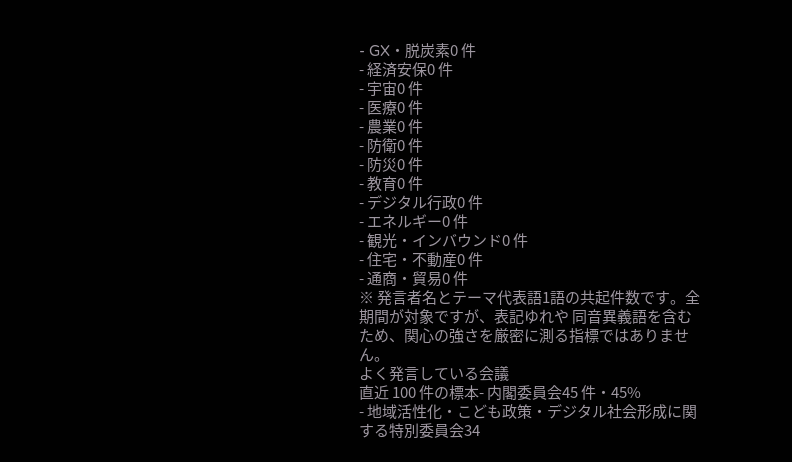- GX・脱炭素0 件
- 経済安保0 件
- 宇宙0 件
- 医療0 件
- 農業0 件
- 防衛0 件
- 防災0 件
- 教育0 件
- デジタル行政0 件
- エネルギー0 件
- 観光・インバウンド0 件
- 住宅・不動産0 件
- 通商・貿易0 件
※ 発言者名とテーマ代表語1語の共起件数です。全期間が対象ですが、表記ゆれや 同音異義語を含むため、関心の強さを厳密に測る指標ではありません。
よく発言している会議
直近 100 件の標本- 内閣委員会45 件・45%
- 地域活性化・こども政策・デジタル社会形成に関する特別委員会34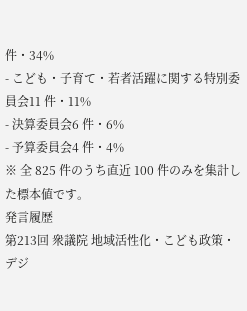件・34%
- こども・子育て・若者活躍に関する特別委員会11 件・11%
- 決算委員会6 件・6%
- 予算委員会4 件・4%
※ 全 825 件のうち直近 100 件のみを集計した標本値です。
発言履歴
第213回 衆議院 地域活性化・こども政策・デジ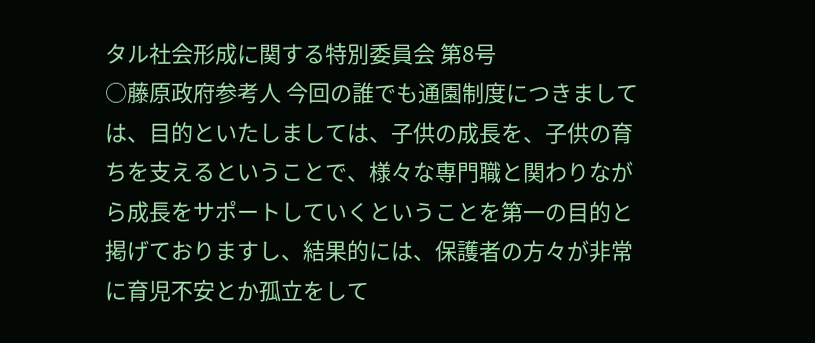タル社会形成に関する特別委員会 第8号
○藤原政府参考人 今回の誰でも通園制度につきましては、目的といたしましては、子供の成長を、子供の育ちを支えるということで、様々な専門職と関わりながら成長をサポートしていくということを第一の目的と掲げておりますし、結果的には、保護者の方々が非常に育児不安とか孤立をして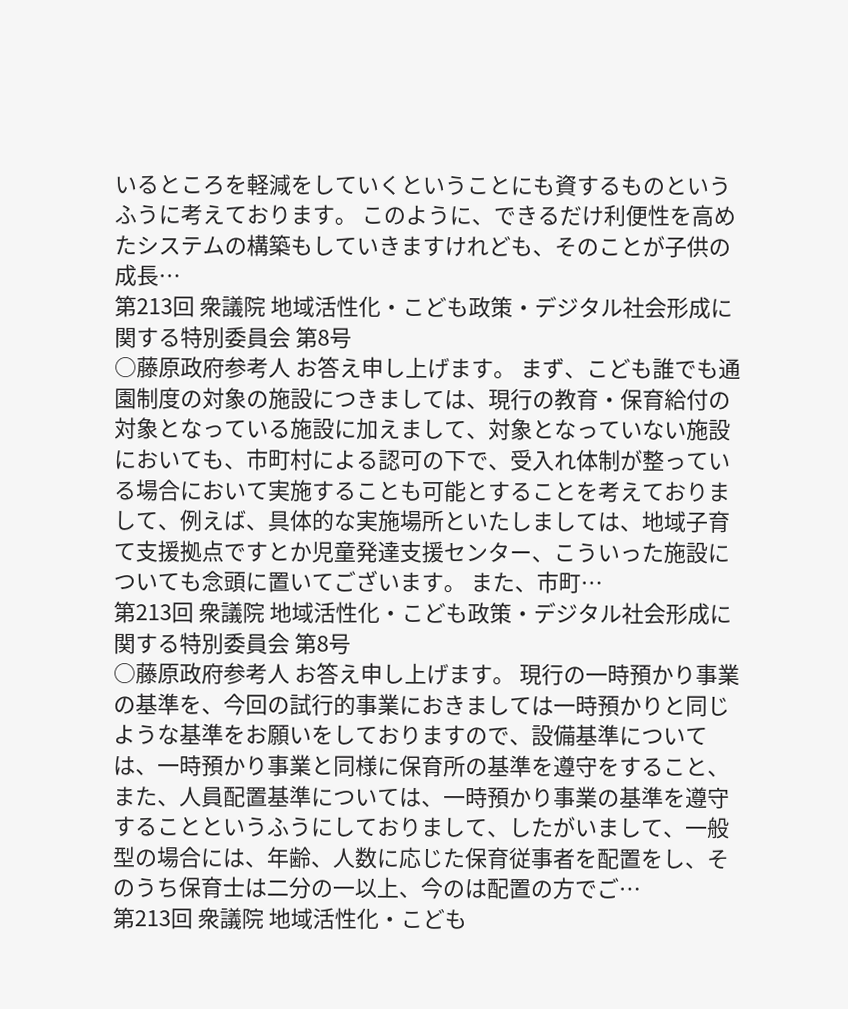いるところを軽減をしていくということにも資するものというふうに考えております。 このように、できるだけ利便性を高めたシステムの構築もしていきますけれども、そのことが子供の成長…
第213回 衆議院 地域活性化・こども政策・デジタル社会形成に関する特別委員会 第8号
○藤原政府参考人 お答え申し上げます。 まず、こども誰でも通園制度の対象の施設につきましては、現行の教育・保育給付の対象となっている施設に加えまして、対象となっていない施設においても、市町村による認可の下で、受入れ体制が整っている場合において実施することも可能とすることを考えておりまして、例えば、具体的な実施場所といたしましては、地域子育て支援拠点ですとか児童発達支援センター、こういった施設についても念頭に置いてございます。 また、市町…
第213回 衆議院 地域活性化・こども政策・デジタル社会形成に関する特別委員会 第8号
○藤原政府参考人 お答え申し上げます。 現行の一時預かり事業の基準を、今回の試行的事業におきましては一時預かりと同じような基準をお願いをしておりますので、設備基準については、一時預かり事業と同様に保育所の基準を遵守をすること、また、人員配置基準については、一時預かり事業の基準を遵守することというふうにしておりまして、したがいまして、一般型の場合には、年齢、人数に応じた保育従事者を配置をし、そのうち保育士は二分の一以上、今のは配置の方でご…
第213回 衆議院 地域活性化・こども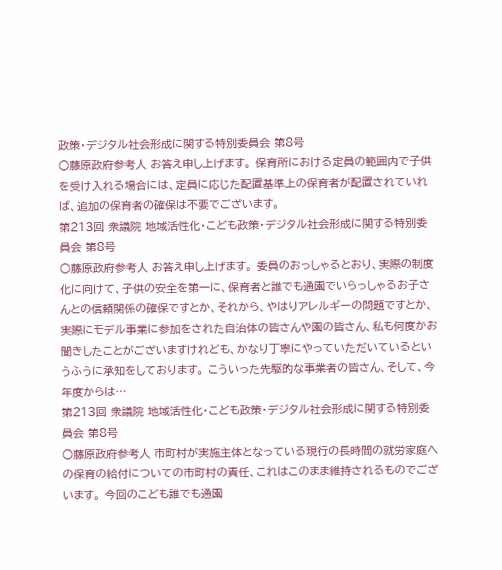政策・デジタル社会形成に関する特別委員会 第8号
○藤原政府参考人 お答え申し上げます。 保育所における定員の範囲内で子供を受け入れる場合には、定員に応じた配置基準上の保育者が配置されていれば、追加の保育者の確保は不要でございます。
第213回 衆議院 地域活性化・こども政策・デジタル社会形成に関する特別委員会 第8号
○藤原政府参考人 お答え申し上げます。 委員のおっしゃるとおり、実際の制度化に向けて、子供の安全を第一に、保育者と誰でも通園でいらっしゃるお子さんとの信頼関係の確保ですとか、それから、やはりアレルギーの問題ですとか、実際にモデル事業に参加をされた自治体の皆さんや園の皆さん、私も何度かお聞きしたことがございますけれども、かなり丁寧にやっていただいているというふうに承知をしております。 こういった先駆的な事業者の皆さん、そして、今年度からは…
第213回 衆議院 地域活性化・こども政策・デジタル社会形成に関する特別委員会 第8号
○藤原政府参考人 市町村が実施主体となっている現行の長時間の就労家庭への保育の給付についての市町村の責任、これはこのまま維持されるものでございます。 今回のこども誰でも通園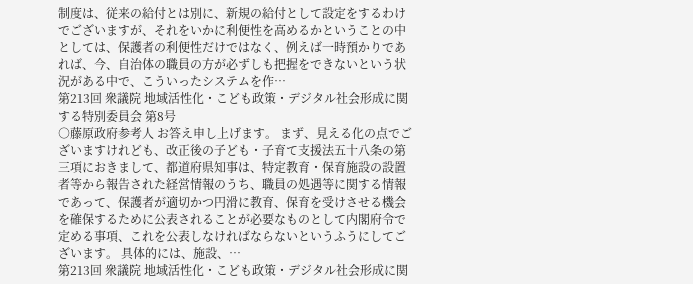制度は、従来の給付とは別に、新規の給付として設定をするわけでございますが、それをいかに利便性を高めるかということの中としては、保護者の利便性だけではなく、例えば一時預かりであれば、今、自治体の職員の方が必ずしも把握をできないという状況がある中で、こういったシステムを作…
第213回 衆議院 地域活性化・こども政策・デジタル社会形成に関する特別委員会 第8号
○藤原政府参考人 お答え申し上げます。 まず、見える化の点でございますけれども、改正後の子ども・子育て支援法五十八条の第三項におきまして、都道府県知事は、特定教育・保育施設の設置者等から報告された経営情報のうち、職員の処遇等に関する情報であって、保護者が適切かつ円滑に教育、保育を受けさせる機会を確保するために公表されることが必要なものとして内閣府令で定める事項、これを公表しなければならないというふうにしてございます。 具体的には、施設、…
第213回 衆議院 地域活性化・こども政策・デジタル社会形成に関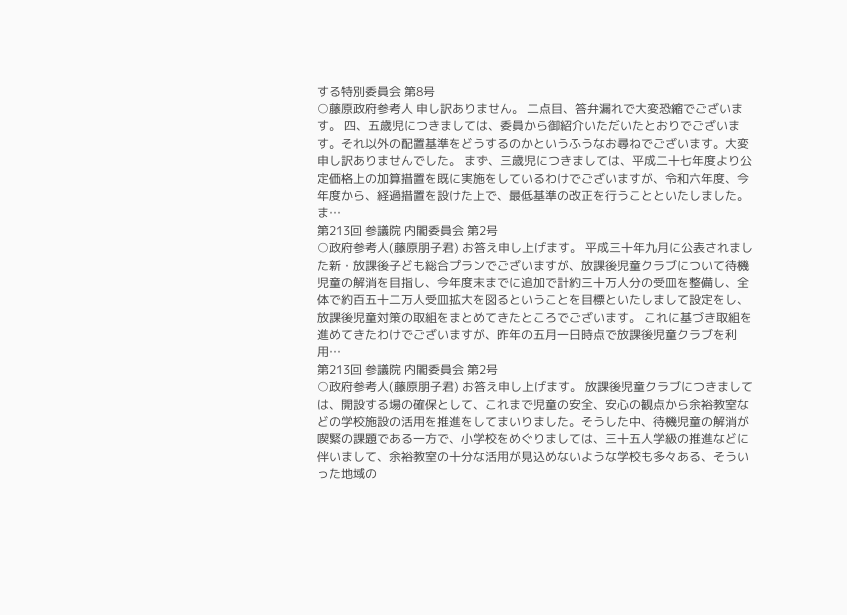する特別委員会 第8号
○藤原政府参考人 申し訳ありません。 二点目、答弁漏れで大変恐縮でございます。 四、五歳児につきましては、委員から御紹介いただいたとおりでございます。それ以外の配置基準をどうするのかというふうなお尋ねでございます。大変申し訳ありませんでした。 まず、三歳児につきましては、平成二十七年度より公定価格上の加算措置を既に実施をしているわけでございますが、令和六年度、今年度から、経過措置を設けた上で、最低基準の改正を行うことといたしました。 ま…
第213回 参議院 内閣委員会 第2号
○政府参考人(藤原朋子君) お答え申し上げます。 平成三十年九月に公表されました新・放課後子ども総合プランでございますが、放課後児童クラブについて待機児童の解消を目指し、今年度末までに追加で計約三十万人分の受皿を整備し、全体で約百五十二万人受皿拡大を図るということを目標といたしまして設定をし、放課後児童対策の取組をまとめてきたところでございます。 これに基づき取組を進めてきたわけでございますが、昨年の五月一日時点で放課後児童クラブを利用…
第213回 参議院 内閣委員会 第2号
○政府参考人(藤原朋子君) お答え申し上げます。 放課後児童クラブにつきましては、開設する場の確保として、これまで児童の安全、安心の観点から余裕教室などの学校施設の活用を推進をしてまいりました。そうした中、待機児童の解消が喫緊の課題である一方で、小学校をめぐりましては、三十五人学級の推進などに伴いまして、余裕教室の十分な活用が見込めないような学校も多々ある、そういった地域の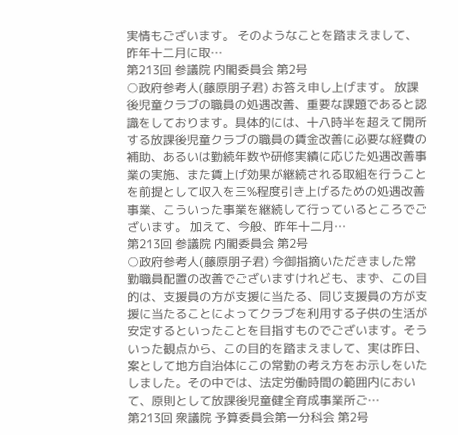実情もございます。 そのようなことを踏まえまして、昨年十二月に取…
第213回 参議院 内閣委員会 第2号
○政府参考人(藤原朋子君) お答え申し上げます。 放課後児童クラブの職員の処遇改善、重要な課題であると認識をしております。具体的には、十八時半を超えて開所する放課後児童クラブの職員の賃金改善に必要な経費の補助、あるいは勤続年数や研修実績に応じた処遇改善事業の実施、また賃上げ効果が継続される取組を行うことを前提として収入を三%程度引き上げるための処遇改善事業、こういった事業を継続して行っているところでございます。 加えて、今般、昨年十二月…
第213回 参議院 内閣委員会 第2号
○政府参考人(藤原朋子君) 今御指摘いただきました常勤職員配置の改善でございますけれども、まず、この目的は、支援員の方が支援に当たる、同じ支援員の方が支援に当たることによってクラブを利用する子供の生活が安定するといったことを目指すものでございます。そういった観点から、この目的を踏まえまして、実は昨日、案として地方自治体にこの常勤の考え方をお示しをいたしました。その中では、法定労働時間の範囲内において、原則として放課後児童健全育成事業所ご…
第213回 衆議院 予算委員会第一分科会 第2号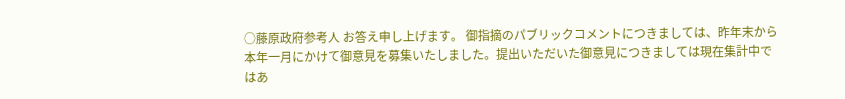○藤原政府参考人 お答え申し上げます。 御指摘のパブリックコメントにつきましては、昨年末から本年一月にかけて御意見を募集いたしました。提出いただいた御意見につきましては現在集計中ではあ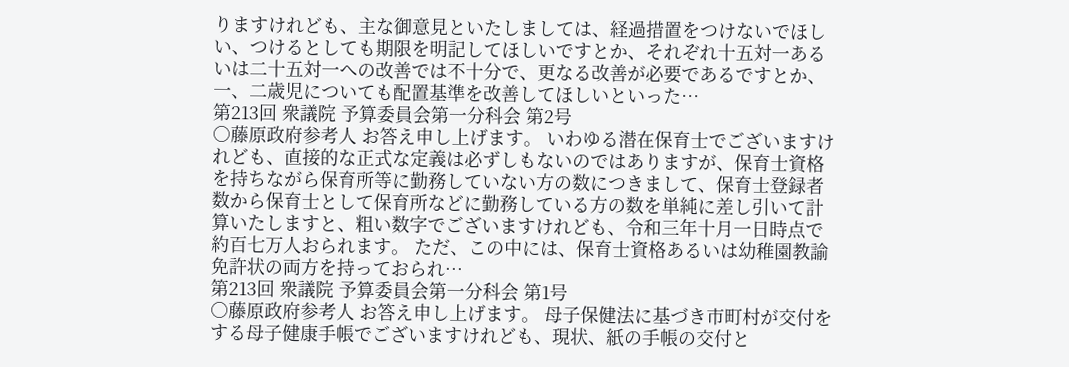りますけれども、主な御意見といたしましては、経過措置をつけないでほしい、つけるとしても期限を明記してほしいですとか、それぞれ十五対一あるいは二十五対一への改善では不十分で、更なる改善が必要であるですとか、一、二歳児についても配置基準を改善してほしいといった…
第213回 衆議院 予算委員会第一分科会 第2号
○藤原政府参考人 お答え申し上げます。 いわゆる潜在保育士でございますけれども、直接的な正式な定義は必ずしもないのではありますが、保育士資格を持ちながら保育所等に勤務していない方の数につきまして、保育士登録者数から保育士として保育所などに勤務している方の数を単純に差し引いて計算いたしますと、粗い数字でございますけれども、令和三年十月一日時点で約百七万人おられます。 ただ、この中には、保育士資格あるいは幼稚園教諭免許状の両方を持っておられ…
第213回 衆議院 予算委員会第一分科会 第1号
○藤原政府参考人 お答え申し上げます。 母子保健法に基づき市町村が交付をする母子健康手帳でございますけれども、現状、紙の手帳の交付と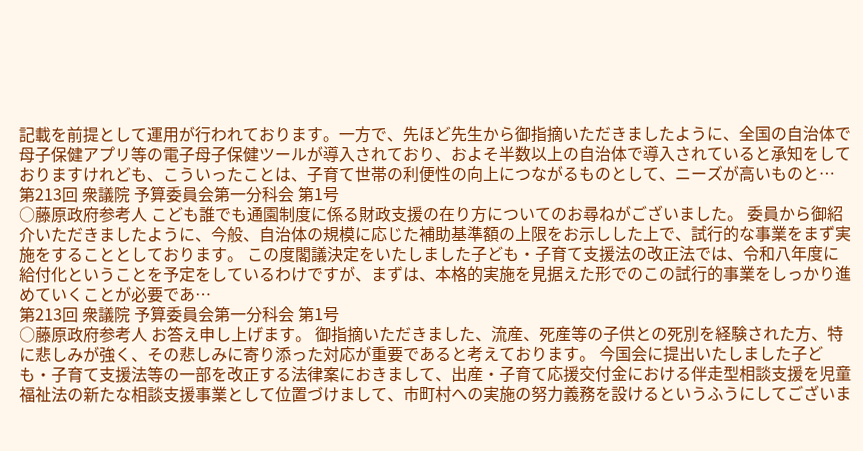記載を前提として運用が行われております。一方で、先ほど先生から御指摘いただきましたように、全国の自治体で母子保健アプリ等の電子母子保健ツールが導入されており、およそ半数以上の自治体で導入されていると承知をしておりますけれども、こういったことは、子育て世帯の利便性の向上につながるものとして、ニーズが高いものと…
第213回 衆議院 予算委員会第一分科会 第1号
○藤原政府参考人 こども誰でも通園制度に係る財政支援の在り方についてのお尋ねがございました。 委員から御紹介いただきましたように、今般、自治体の規模に応じた補助基準額の上限をお示しした上で、試行的な事業をまず実施をすることとしております。 この度閣議決定をいたしました子ども・子育て支援法の改正法では、令和八年度に給付化ということを予定をしているわけですが、まずは、本格的実施を見据えた形でのこの試行的事業をしっかり進めていくことが必要であ…
第213回 衆議院 予算委員会第一分科会 第1号
○藤原政府参考人 お答え申し上げます。 御指摘いただきました、流産、死産等の子供との死別を経験された方、特に悲しみが強く、その悲しみに寄り添った対応が重要であると考えております。 今国会に提出いたしました子ども・子育て支援法等の一部を改正する法律案におきまして、出産・子育て応援交付金における伴走型相談支援を児童福祉法の新たな相談支援事業として位置づけまして、市町村への実施の努力義務を設けるというふうにしてございま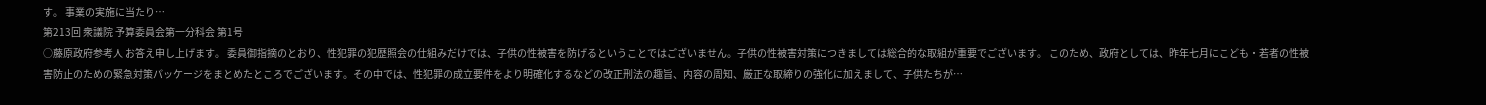す。 事業の実施に当たり…
第213回 衆議院 予算委員会第一分科会 第1号
○藤原政府参考人 お答え申し上げます。 委員御指摘のとおり、性犯罪の犯歴照会の仕組みだけでは、子供の性被害を防げるということではございません。子供の性被害対策につきましては総合的な取組が重要でございます。 このため、政府としては、昨年七月にこども・若者の性被害防止のための緊急対策パッケージをまとめたところでございます。その中では、性犯罪の成立要件をより明確化するなどの改正刑法の趣旨、内容の周知、厳正な取締りの強化に加えまして、子供たちが…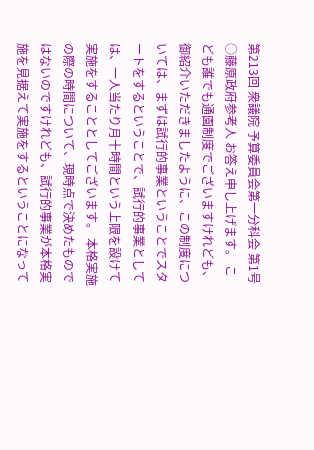第213回 衆議院 予算委員会第一分科会 第1号
○藤原政府参考人 お答え申し上げます。 こども誰でも通園制度でございますけれども、御紹介いただきましたように、この制度については、まずは試行的事業ということでスタートをするということで、試行的事業としては、一人当たり月十時間という上限を設けて実施をすることとしてございます。 本格実施の際の時間について、現時点で決めたものではないのですけれども、試行的事業が本格実施を見据えて実施をするということになって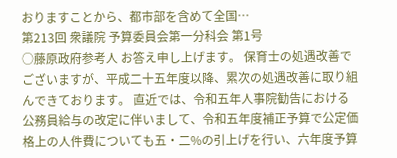おりますことから、都市部を含めて全国…
第213回 衆議院 予算委員会第一分科会 第1号
○藤原政府参考人 お答え申し上げます。 保育士の処遇改善でございますが、平成二十五年度以降、累次の処遇改善に取り組んできております。 直近では、令和五年人事院勧告における公務員給与の改定に伴いまして、令和五年度補正予算で公定価格上の人件費についても五・二%の引上げを行い、六年度予算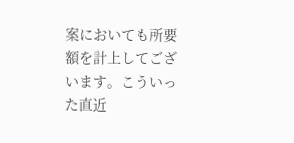案においても所要額を計上してございます。こういった直近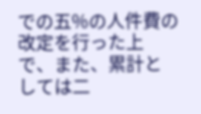での五%の人件費の改定を行った上で、また、累計としては二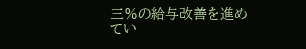三%の給与改善を進めてい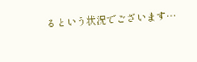るという状況でございます…